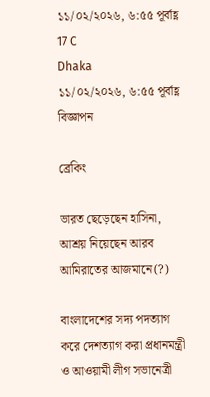১১/০২/২০২৬, ৬:৫৫ পূর্বাহ্ণ
17 C
Dhaka
১১/০২/২০২৬, ৬:৫৫ পূর্বাহ্ণ
বিজ্ঞাপন

ব্রেকিং

ভারত ছেড়েছেন হাসিনা, আশ্রয় নিয়েছেন আরব আমিরাতের আজমানে(?)

বাংলাদেশের সদ্য পদত্যাগ করে দেশত্যাগ করা প্রধানমন্ত্রী ও আওয়ামী লীগ সভানেত্রী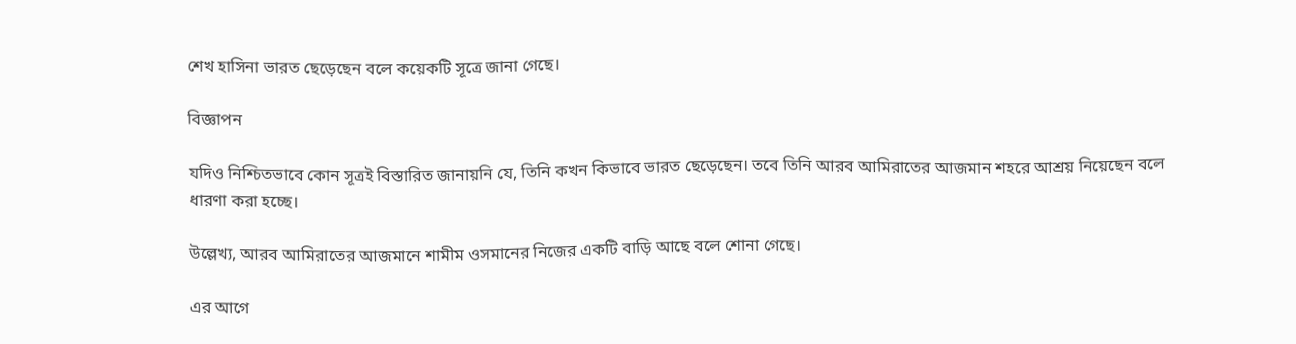শেখ হাসিনা ভারত ছেড়েছেন বলে কয়েকটি সূত্রে জানা গেছে।

বিজ্ঞাপন

যদিও নিশ্চিতভাবে কোন সূত্রই বিস্তারিত জানায়নি যে, তিনি কখন কিভাবে ভারত ছেড়েছেন। তবে তিনি আরব আমিরাতের আজমান শহরে আশ্রয় নিয়েছেন বলে ধারণা করা হচ্ছে।

উল্লেখ্য, আরব আমিরাতের আজমানে শামীম ওসমানের নিজের একটি বাড়ি আছে বলে শোনা গেছে।

এর আগে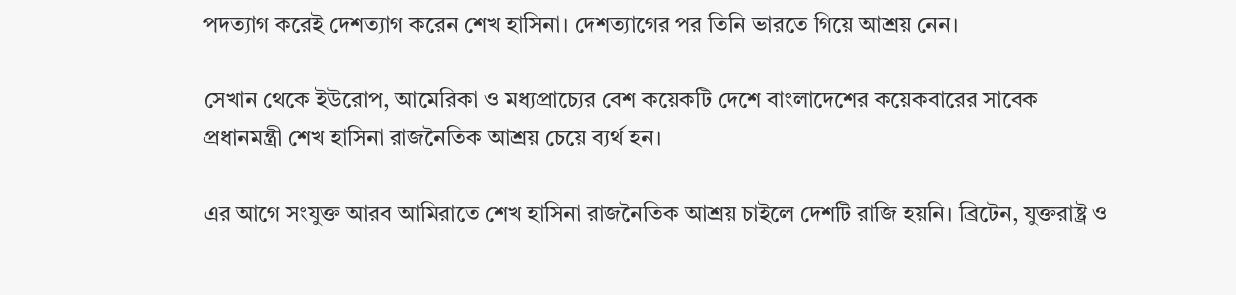পদত্যাগ করেই দেশত্যাগ করেন শেখ হাসিনা। দেশত্যাগের পর তিনি ভারতে গিয়ে আশ্রয় নেন।

সেখান থেকে ইউরোপ, আমেরিকা ও মধ্যপ্রাচ্যের বেশ কয়েকটি দেশে বাংলাদেশের কয়েকবারের সাবেক প্রধানমন্ত্রী শেখ হাসিনা রাজনৈতিক আশ্রয় চেয়ে ব্যর্থ হন।

এর আগে সংযুক্ত আরব আমিরাতে শেখ হাসিনা রাজনৈতিক আশ্রয় চাইলে দেশটি রাজি হয়নি। ব্রিটেন, যুক্তরাষ্ট্র ও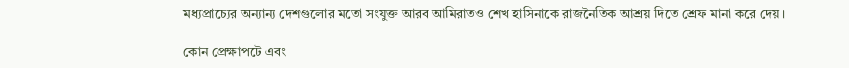মধ্যপ্রাচ্যের অন্যান্য দেশগুলোর মতো সংযুক্ত আরব আমিরাতও শেখ হাসিনাকে রাজনৈতিক আশ্রয় দিতে শ্রেফ মানা করে দেয়।

কোন প্রেক্ষাপটে এবং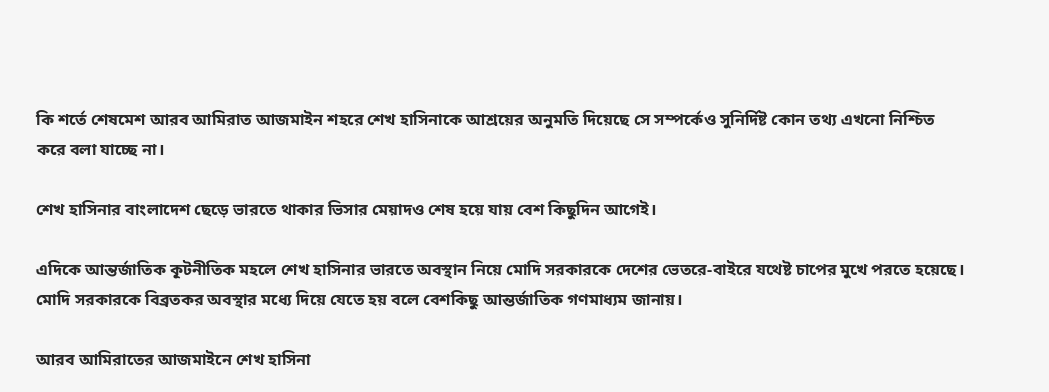কি শর্তে শেষমেশ আরব আমিরাত আজমাইন শহরে শেখ হাসিনাকে আশ্রয়ের অনুমতি দিয়েছে সে সম্পর্কেও সুনির্দিষ্ট কোন তথ্য এখনো নিশ্চিত করে বলা যাচ্ছে না।

শেখ হাসিনার বাংলাদেশ ছেড়ে ভারতে থাকার ভিসার মেয়াদও শেষ হয়ে যায় বেশ কিছুদিন আগেই।

এদিকে আন্তর্জাতিক কূটনীতিক মহলে শেখ হাসিনার ভারতে অবস্থান নিয়ে মোদি সরকারকে দেশের ভেতরে-বাইরে যথেষ্ট চাপের মুখে পরতে হয়েছে। মোদি সরকারকে বিব্রতকর অবস্থার মধ্যে দিয়ে যেতে হয় বলে বেশকিছু আন্তর্জাতিক গণমাধ্যম জানায়।

আরব আমিরাতের আজমাইনে শেখ হাসিনা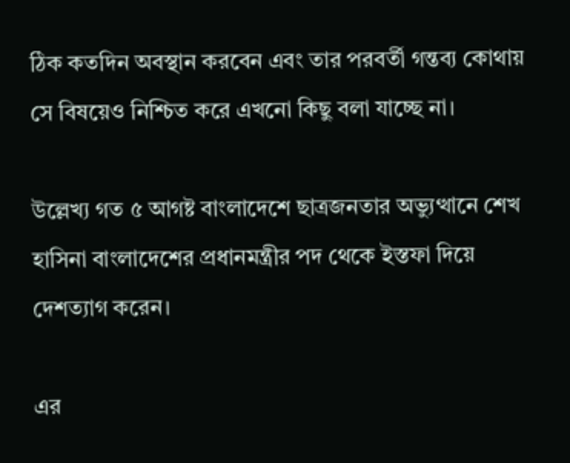ঠিক কতদিন অবস্থান করবেন এবং তার পরবর্তী গন্তব্য কোথায় সে বিষয়েও নিশ্চিত করে এখনো কিছু বলা যাচ্ছে না।

উল্লেখ্য গত ৫ আগষ্ট বাংলাদেশে ছাত্রজনতার অভ্যুত্থানে শেখ হাসিনা বাংলাদেশের প্রধানমন্ত্রীর পদ থেকে ইস্তফা দিয়ে দেশত্যাগ করেন।

এর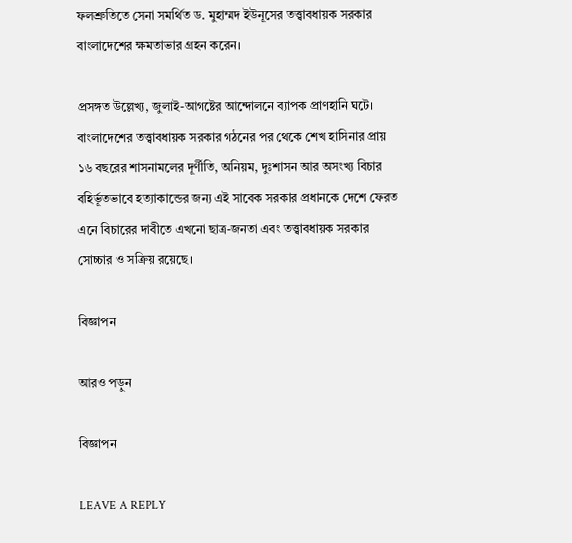ফলশ্রুতিতে সেনা সমর্থিত ড. মুহাম্মদ ইউনূসের তত্ত্বাবধায়ক সরকার বাংলাদেশের ক্ষমতাভার গ্রহন করেন।

প্রসঙ্গত উল্লেখ্য, জুলাই-আগষ্টের আন্দোলনে ব্যাপক প্রাণহানি ঘটে। বাংলাদেশের তত্ত্বাবধায়ক সরকার গঠনের পর থেকে শেখ হাসিনার প্রায় ১৬ বছরের শাসনামলের দূর্ণীতি, অনিয়ম, দুঃশাসন আর অসংখ্য বিচার বহির্ভূতভাবে হত্যাকান্ডের জন্য এই সাবেক সরকার প্রধানকে দেশে ফেরত এনে বিচারের দাবীতে এখনো ছাত্র-জনতা এবং তত্ত্বাবধায়ক সরকার সোচ্চার ও সক্রিয় রয়েছে।

বিজ্ঞাপন

আরও পড়ুন

বিজ্ঞাপন

LEAVE A REPLY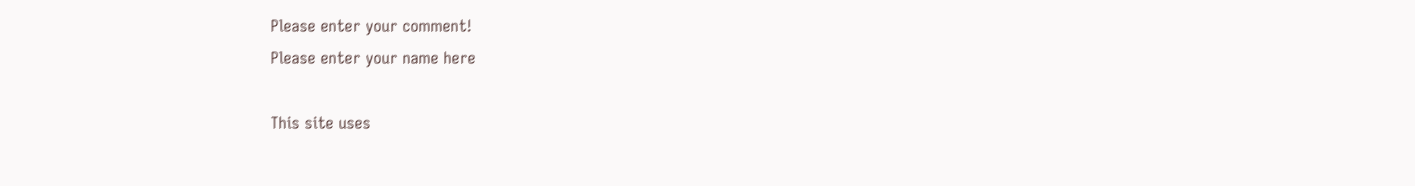Please enter your comment!
Please enter your name here

This site uses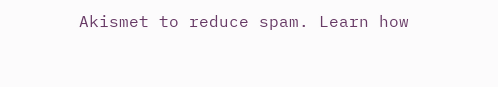Akismet to reduce spam. Learn how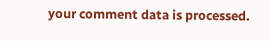your comment data is processed.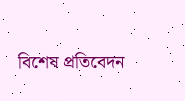বিশেষ প্রতিবেদন